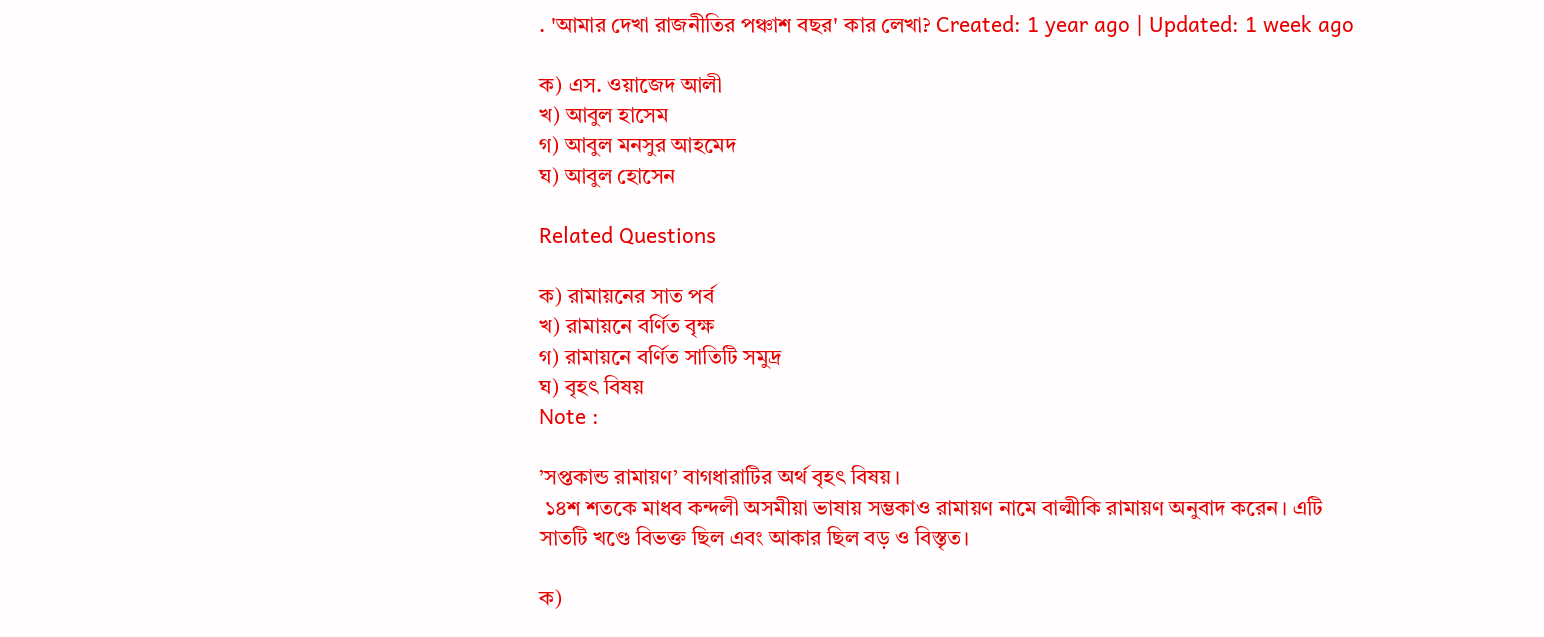. 'আমার দেখা রাজনীতির পঞ্চাশ বছর' কার লেখা? Created: 1 year ago | Updated: 1 week ago

ক) এস. ওয়াজেদ আলী
খ) আবুল হাসেম
গ) আবুল মনসুর আহমেদ
ঘ) আবুল হোসেন

Related Questions

ক) রামায়নের সাত পর্ব
খ) রামায়নে বর্ণিত বৃক্ষ
গ) রামায়নে বর্ণিত সাতিটি সমুদ্র
ঘ) বৃহৎ বিষয়
Note :

’সপ্তকান্ড রামায়ণ’ বাগধারাটির অর্থ বৃহৎ বিষয়।
 ১৪শ শতকে মাধব কন্দলী অসমীয়া ভাষায় সম্ভকাও রামায়ণ নামে বাল্মীকি রামায়ণ অনুবাদ করেন। এটি সাতটি খণ্ডে বিভক্ত ছিল এবং আকার ছিল বড় ও বিস্তৃত।

ক)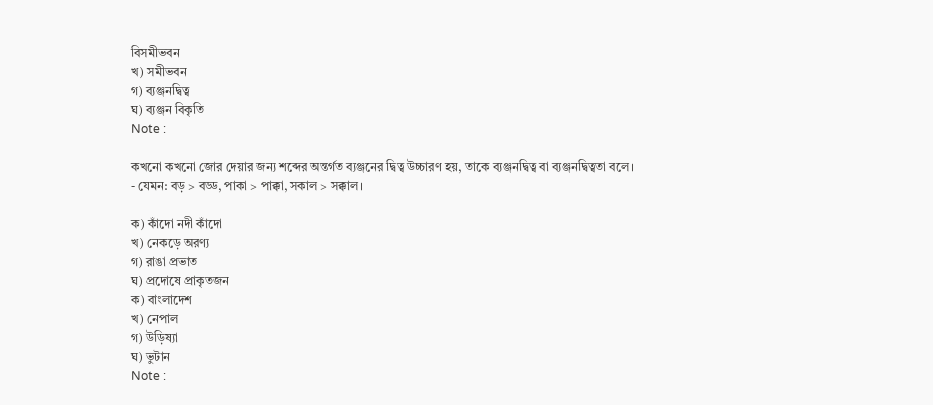বিসমীভবন
খ) সমীভবন
গ) ব্যঞ্জনদ্বিত্ব
ঘ) ব্যঞ্জন বিকৃতি
Note :

কখনো কখনো জোর দেয়ার জন্য শব্দের অন্তর্গত ব্যঞ্জনের দ্বিত্ব উচ্চারণ হয়, তাকে ব্যঞ্জনদ্বিত্ব বা ব্যঞ্জনদ্বিত্বতা বলে।
- যেমন: বড় > বড্ড, পাকা > পাক্কা, সকাল > সক্কাল।

ক) কাঁদো নদী কাঁদো
খ) নেকড়ে অরণ্য
গ) রাঙা প্রভাত
ঘ) প্রদোষে প্রাকৃতজন
ক) বাংলাদেশ
খ) নেপাল
গ) উড়িষ্যা
ঘ) ভুটান
Note :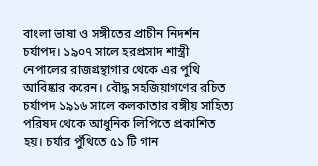বাংলা ভাষা ও সঙ্গীতের প্রাচীন নিদর্শন চর্যাপদ। ১৯০৭ সালে হরপ্রসাদ শাস্ত্রী নেপালের রাজগ্রন্থাগার থেকে এর পুথি আবিষ্কার করেন। বৌদ্ধ সহজিয়াগণের রচিত চর্যাপদ ১৯১৬ সালে কলকাতার বঙ্গীয় সাহিত্য পরিষদ থেকে আধুনিক লিপিতে প্রকাশিত হয়। চর্যার পুঁথিতে ৫১ টি গান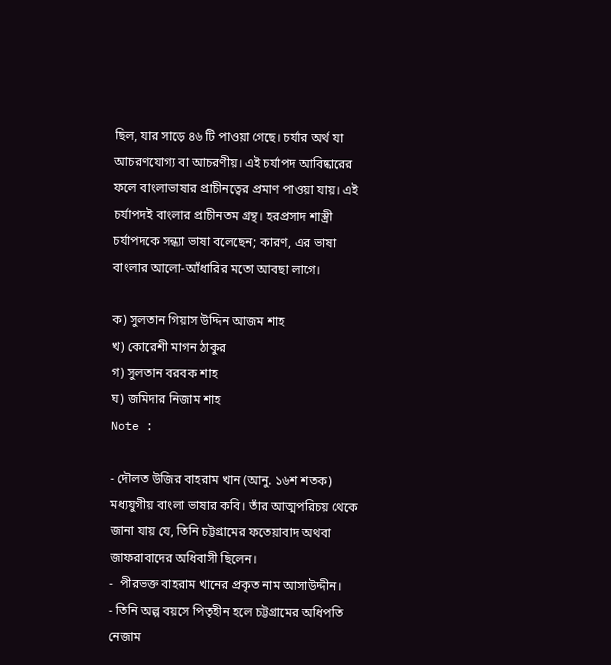ছিল, যার সাড়ে ৪৬ টি পাওয়া গেছে। চর্যার অর্থ যা আচরণযোগ্য বা আচরণীয়। এই চর্যাপদ আবিষ্কারের ফলে বাংলাভাষার প্রাচীনত্বের প্রমাণ পাওয়া যায়। এই চর্যাপদই বাংলার প্রাচীনতম গ্রন্থ। হরপ্রসাদ শাস্ত্রী চর্যাপদকে সন্ধ্যা ভাষা বলেছেন; কারণ, এর ভাষা বাংলার আলো-আঁধারির মতো আবছা লাগে।

ক) সুলতান গিয়াস উদ্দিন আজম শাহ
খ) কোরেশী মাগন ঠাকুর
গ) সুলতান বরবক শাহ
ঘ) জমিদার নিজাম শাহ
Note :

- দৌলত উজির বাহরাম খান (আনু. ১৬শ শতক)  মধ্যযুগীয় বাংলা ভাষার কবি। তাঁর আত্মপরিচয় থেকে জানা যায় যে, তিনি চট্টগ্রামের ফতেয়াবাদ অথবা জাফরাবাদের অধিবাসী ছিলেন।
-  পীরভক্ত বাহরাম খানের প্রকৃত নাম আসাউদ্দীন।
- তিনি অল্প বয়সে পিতৃহীন হলে চট্টগ্রামের অধিপতি নেজাম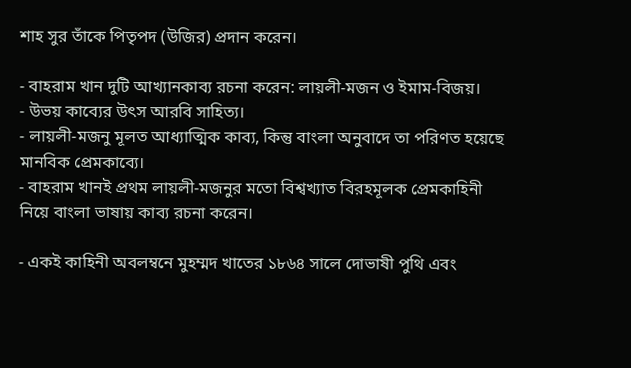শাহ সুর তাঁকে পিতৃপদ (উজির) প্রদান করেন।

- বাহরাম খান দুটি আখ্যানকাব্য রচনা করেন: লায়লী-মজন ও ইমাম-বিজয়।
- উভয় কাব্যের উৎস আরবি সাহিত্য।
- লায়লী-মজনু মূলত আধ্যাত্মিক কাব্য, কিন্তু বাংলা অনুবাদে তা পরিণত হয়েছে মানবিক প্রেমকাব্যে।
- বাহরাম খানই প্রথম লায়লী-মজনুর মতো বিশ্বখ্যাত বিরহমূলক প্রেমকাহিনী নিয়ে বাংলা ভাষায় কাব্য রচনা করেন।

- একই কাহিনী অবলম্বনে মুহম্মদ খাতের ১৮৬৪ সালে দোভাষী পুথি এবং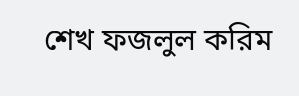শেখ ফজলুল করিম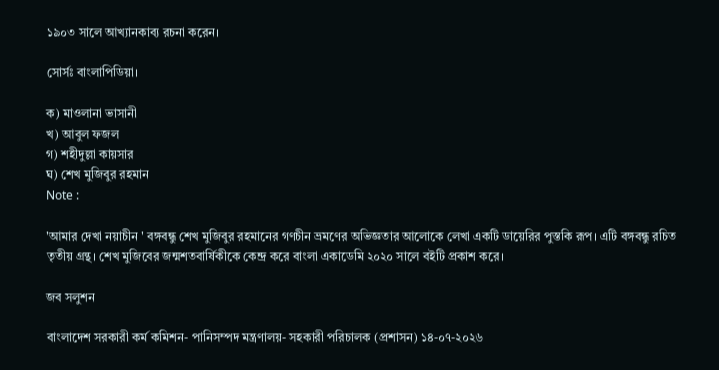১৯০৩ সালে আখ্যানকাব্য রচনা করেন।

সোর্সঃ বাংলাপিডিয়া।

ক) মাওলানা ভাসানী
খ) আবুল ফজল
গ) শহীদুল্লা কায়সার
ঘ) শেখ মুজিবুর রহমান
Note :

'আমার দেখা নয়াচীন ' বঙ্গবন্ধু শেখ মুজিবুর রহমানের গণচীন ভ্রমণের অভিজ্ঞতার আলোকে লেখা একটি ডায়েরির পুস্তকি রূপ। এটি বঙ্গবন্ধু রচিত তৃতীয় গ্রন্থ। শেখ মুজিবের জন্মশতবার্ষিকীকে কেন্দ্র করে বাংলা একাডেমি ২০২০ সালে বইটি প্রকাশ করে।

জব সলুশন

বাংলাদেশ সরকারী কর্ম কমিশন- পানিসম্পদ মন্ত্রণালয়- সহকারী পরিচালক (প্রশাসন) ১৪-০৭-২০২৬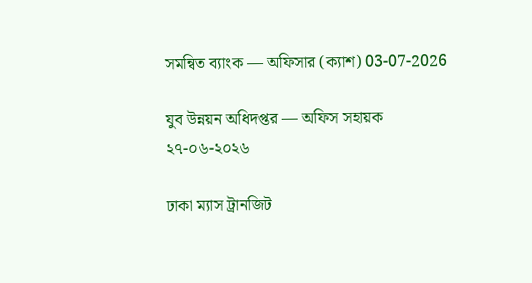সমন্বিত ব্যাংক — অফিসার (ক্যাশ) 03-07-2026

যুব উন্নয়ন অধিদপ্তর — অফিস সহায়ক ২৭-০৬-২০২৬

ঢাকা ম্যাস ট্রানজিট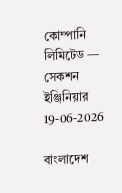কোম্পানি লিমিটেড — সেকশন ইঞ্জিনিয়ার 19-06-2026

বাংলাদেশ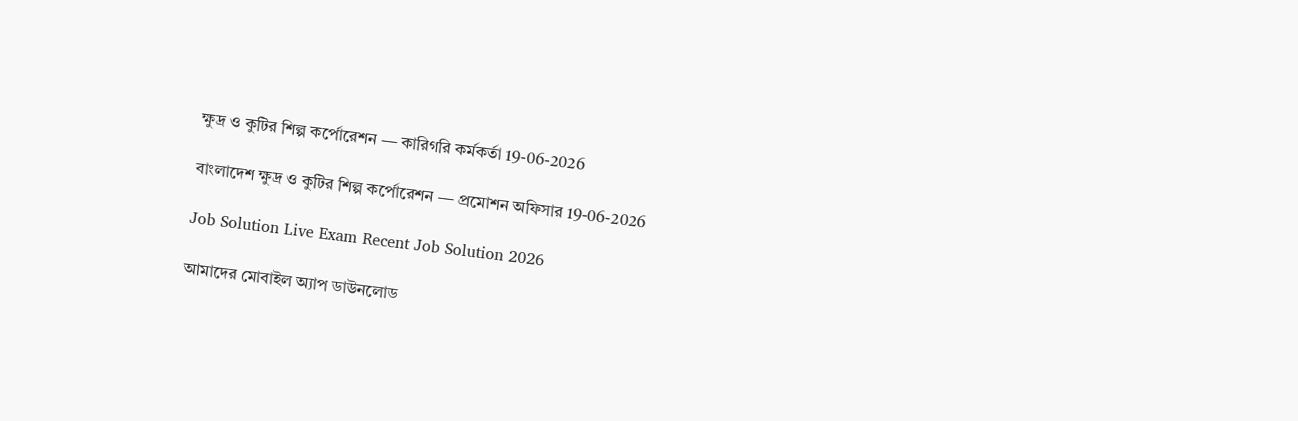ক্ষুদ্র ও কুটির শিল্প কর্পোরেশন — কারিগরি কর্মকর্তা 19-06-2026

বাংলাদেশ ক্ষুদ্র ও কুটির শিল্প কর্পোরেশন — প্রমোশন অফিসার 19-06-2026

Job Solution Live Exam Recent Job Solution 2026

আমাদের মোবাইল অ্যাপ ডাউনলোড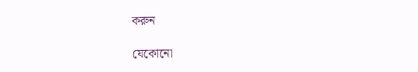করুন

যেকোনো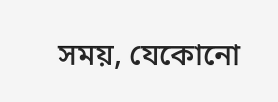সময়, যেকোনো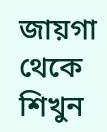জায়গা থেকে শিখুন